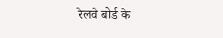रेलवे बोर्ड के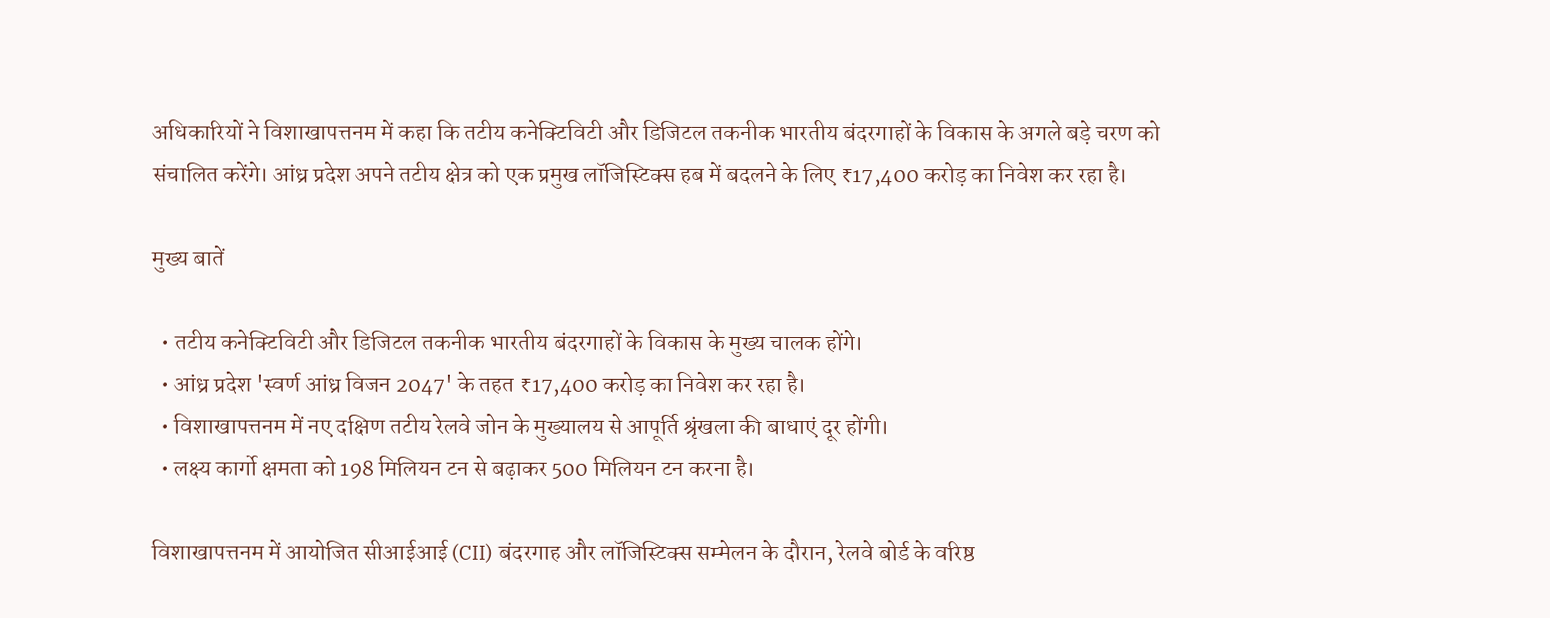अधिकारियों ने विशाखापत्तनम में कहा कि तटीय कनेक्टिविटी और डिजिटल तकनीक भारतीय बंदरगाहों के विकास के अगले बड़े चरण को संचालित करेंगे। आंध्र प्रदेश अपने तटीय क्षेत्र को एक प्रमुख लॉजिस्टिक्स हब में बदलने के लिए ₹17,400 करोड़ का निवेश कर रहा है।

मुख्य बातें

  • तटीय कनेक्टिविटी और डिजिटल तकनीक भारतीय बंदरगाहों के विकास के मुख्य चालक होंगे।
  • आंध्र प्रदेश 'स्वर्ण आंध्र विजन 2047' के तहत ₹17,400 करोड़ का निवेश कर रहा है।
  • विशाखापत्तनम में नए दक्षिण तटीय रेलवे जोन के मुख्यालय से आपूर्ति श्रृंखला की बाधाएं दूर होंगी।
  • लक्ष्य कार्गो क्षमता को 198 मिलियन टन से बढ़ाकर 500 मिलियन टन करना है।

विशाखापत्तनम में आयोजित सीआईआई (CII) बंदरगाह और लॉजिस्टिक्स सम्मेलन के दौरान, रेलवे बोर्ड के वरिष्ठ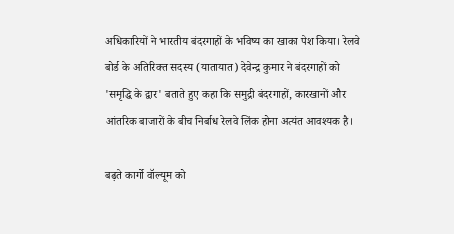अधिकारियों ने भारतीय बंदरगाहों के भविष्य का खाका पेश किया। रेलवे बोर्ड के अतिरिक्त सदस्य (यातायात) देवेन्द्र कुमार ने बंदरगाहों को 'समृद्धि के द्वार' बताते हुए कहा कि समुद्री बंदरगाहों, कारखानों और आंतरिक बाजारों के बीच निर्बाध रेलवे लिंक होना अत्यंत आवश्यक है।

बढ़ते कार्गो वॉल्यूम को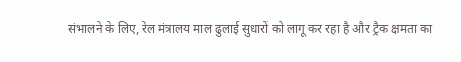संभालने के लिए, रेल मंत्रालय माल ढुलाई सुधारों को लागू कर रहा है और ट्रैक क्षमता का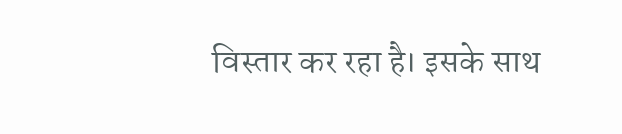विस्तार कर रहा है। इसके साथ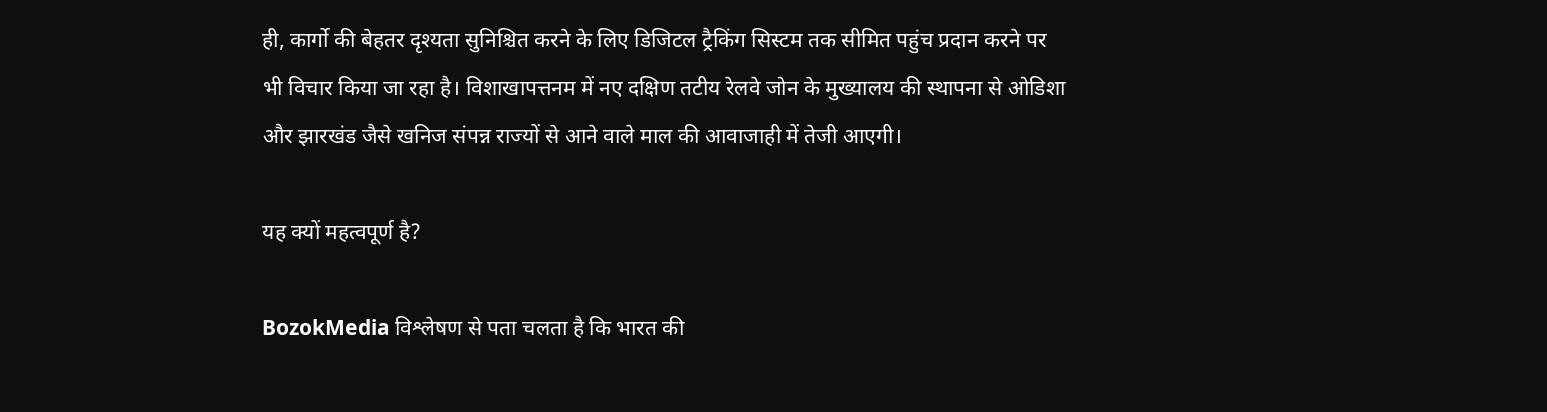ही, कार्गो की बेहतर दृश्यता सुनिश्चित करने के लिए डिजिटल ट्रैकिंग सिस्टम तक सीमित पहुंच प्रदान करने पर भी विचार किया जा रहा है। विशाखापत्तनम में नए दक्षिण तटीय रेलवे जोन के मुख्यालय की स्थापना से ओडिशा और झारखंड जैसे खनिज संपन्न राज्यों से आने वाले माल की आवाजाही में तेजी आएगी।

यह क्यों महत्वपूर्ण है?

BozokMedia विश्लेषण से पता चलता है कि भारत की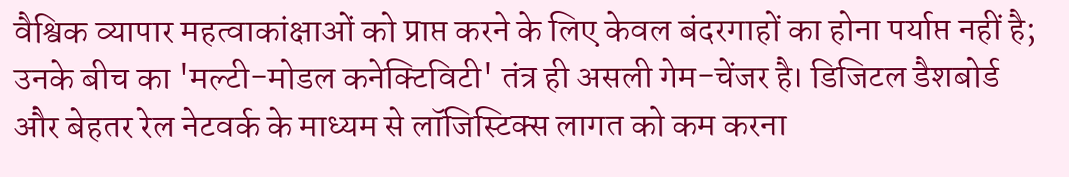वैश्विक व्यापार महत्वाकांक्षाओं को प्राप्त करने के लिए केवल बंदरगाहों का होना पर्याप्त नहीं है; उनके बीच का 'मल्टी-मोडल कनेक्टिविटी' तंत्र ही असली गेम-चेंजर है। डिजिटल डैशबोर्ड और बेहतर रेल नेटवर्क के माध्यम से लॉजिस्टिक्स लागत को कम करना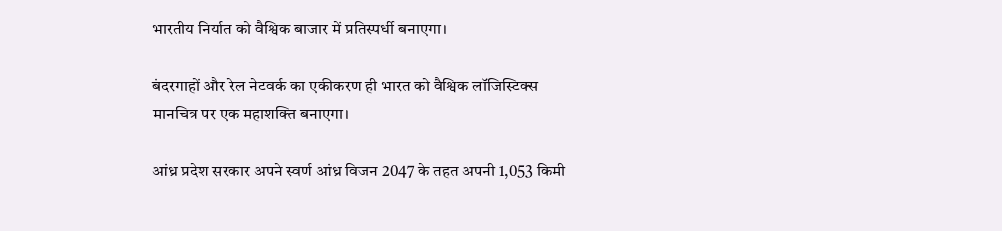भारतीय निर्यात को वैश्विक बाजार में प्रतिस्पर्धी बनाएगा।

बंदरगाहों और रेल नेटवर्क का एकीकरण ही भारत को वैश्विक लॉजिस्टिक्स मानचित्र पर एक महाशक्ति बनाएगा।

आंध्र प्रदेश सरकार अपने स्वर्ण आंध्र विजन 2047 के तहत अपनी 1,053 किमी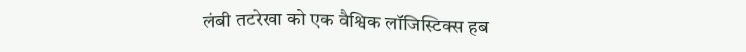लंबी तटरेखा को एक वैश्विक लॉजिस्टिक्स हब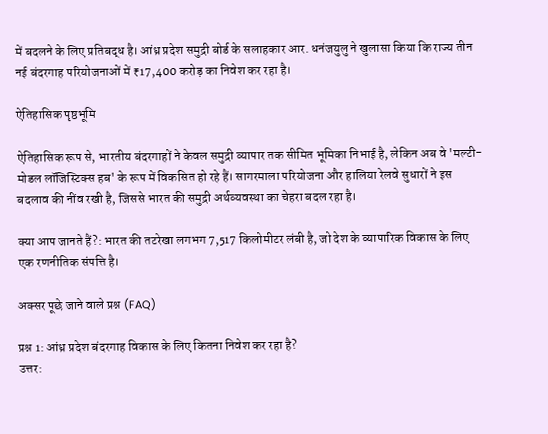में बदलने के लिए प्रतिबद्ध है। आंध्र प्रदेश समुद्री बोर्ड के सलाहकार आर. धनंजयुलु ने खुलासा किया कि राज्य तीन नई बंदरगाह परियोजनाओं में ₹17,400 करोड़ का निवेश कर रहा है।

ऐतिहासिक पृष्ठभूमि

ऐतिहासिक रूप से, भारतीय बंदरगाहों ने केवल समुद्री व्यापार तक सीमित भूमिका निभाई है, लेकिन अब वे 'मल्टी-मोडल लॉजिस्टिक्स हब' के रूप में विकसित हो रहे हैं। सागरमाला परियोजना और हालिया रेलवे सुधारों ने इस बदलाव की नींव रखी है, जिससे भारत की समुद्री अर्थव्यवस्था का चेहरा बदल रहा है।

क्या आप जानते हैं?: भारत की तटरेखा लगभग 7,517 किलोमीटर लंबी है, जो देश के व्यापारिक विकास के लिए एक रणनीतिक संपत्ति है।

अक्सर पूछे जाने वाले प्रश्न (FAQ)

प्रश्न 1: आंध्र प्रदेश बंदरगाह विकास के लिए कितना निवेश कर रहा है?
उत्तर: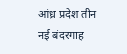आंध्र प्रदेश तीन नई बंदरगाह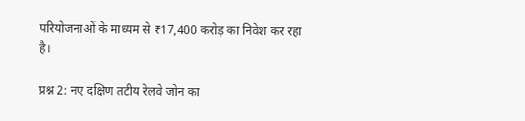परियोजनाओं के माध्यम से ₹17,400 करोड़ का निवेश कर रहा है।

प्रश्न 2: नए दक्षिण तटीय रेलवे जोन का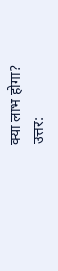क्या लाभ होगा?
उत्तर: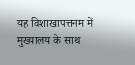यह विशाखापत्तनम में मुख्यालय के साथ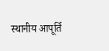स्थानीय आपूर्ति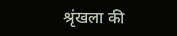श्रृंखला की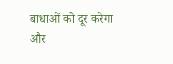बाधाओं को दूर करेगा और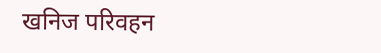खनिज परिवहन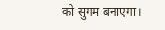को सुगम बनाएगा।